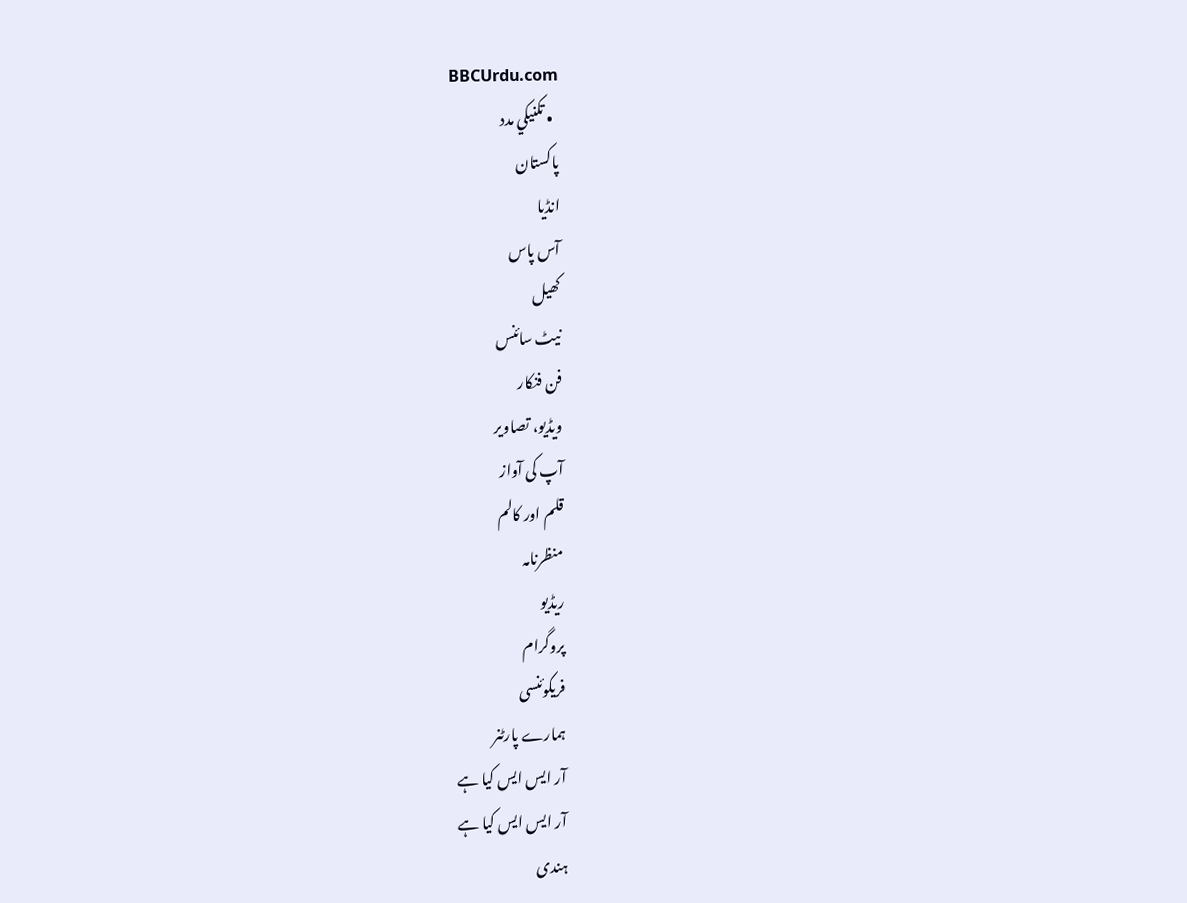BBCUrdu.com
  • تکنيکي مدد
پاکستان
انڈیا
آس پاس
کھیل
نیٹ سائنس
فن فنکار
ویڈیو، تصاویر
آپ کی آواز
قلم اور کالم
منظرنامہ
ریڈیو
پروگرام
فریکوئنسی
ہمارے پارٹنر
آر ایس ایس کیا ہے
آر ایس ایس کیا ہے
ہندی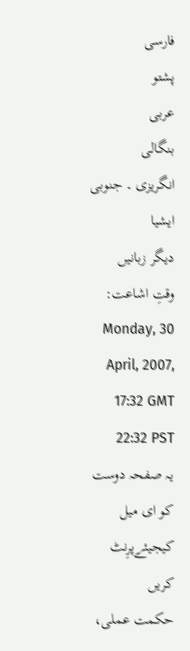فارسی
پشتو
عربی
بنگالی
انگریزی ۔ جنوبی ایشیا
دیگر زبانیں
وقتِ اشاعت: Monday, 30 April, 2007, 17:32 GMT 22:32 PST
یہ صفحہ دوست کو ای میل کیجیئےپرِنٹ کریں
حکمت عملی،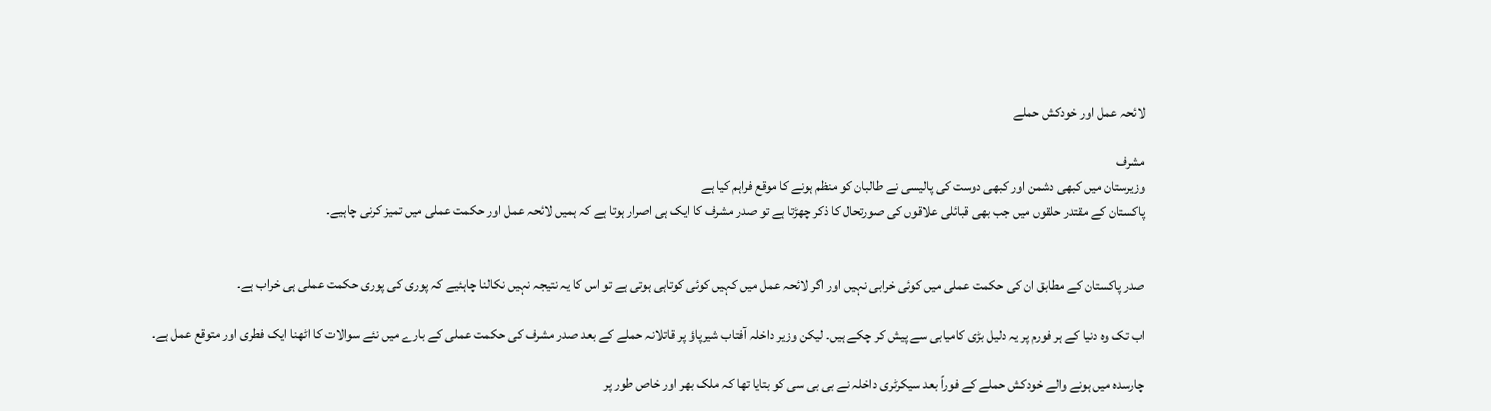لائحہ عمل اور خودکش حملے

مشرف
وزیرستان میں کبھی دشمن اور کبھی دوست کی پالیسی نے طالبان کو منظم ہونے کا موقع فراہم کیا ہے
پاکستان کے مقتدر حلقوں میں جب بھی قبائلی علاقوں کی صورتحال کا ذکر چھڑتا ہے تو صدر مشرف کا ایک ہی اصرار ہوتا ہے کہ ہمیں لائحہ عمل اور حکمت عملی میں تمیز کرنی چاہیے۔


صدر پاکستان کے مطابق ان کی حکمت عملی میں کوئی خرابی نہیں اور اگر لائحہ عمل میں کہیں کوئی کوتاہی ہوتی ہے تو اس کا یہ نتیجہ نہیں نکالنا چاہئیے کہ پوری کی پوری حکمت عملی ہی خراب ہے۔

اب تک وہ دنیا کے ہر فورم پر یہ دلیل بڑی کامیابی سے پیش کر چکے ہیں۔ لیکن وزیر داخلہ آفتاب شیرپاؤ پر قاتلانہ حملے کے بعد صدر مشرف کی حکمت عملی کے بارے میں نئے سوالات کا اٹھنا ایک فطری اور متوقع عمل ہے۔

چارسدہ میں ہونے والے خودکش حملے کے فوراً بعد سیکرٹری داخلہ نے بی بی سی کو بتایا تھا کہ ملک بھر اور خاص طور پر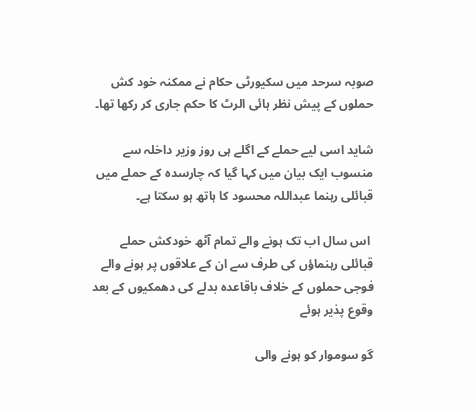صوبہ سرحد میں سکیورٹی حکام نے ممکنہ خود کش حملوں کے پیش نظر ہائی الرٹ کا حکم جاری کر رکھا تھا۔

شاید اسی لیے حملے کے اگلے ہی روز وزیر داخلہ سے منسوب ایک بیان میں کہا گیا کہ چارسدہ کے حملے میں قبائلی رہنما عبداللہ محسود کا ہاتھ ہو سکتا ہے۔

 اس سال اب تک ہونے والے تمام آٹھ خودکش حملے قبائلی رہنماؤں کی طرف سے ان کے علاقوں پر ہونے والے فوجی حملوں کے خلاف باقاعدہ بدلے کی دھمکیوں کے بعد وقوع پذیر ہوئے

گو سوموار کو ہونے والی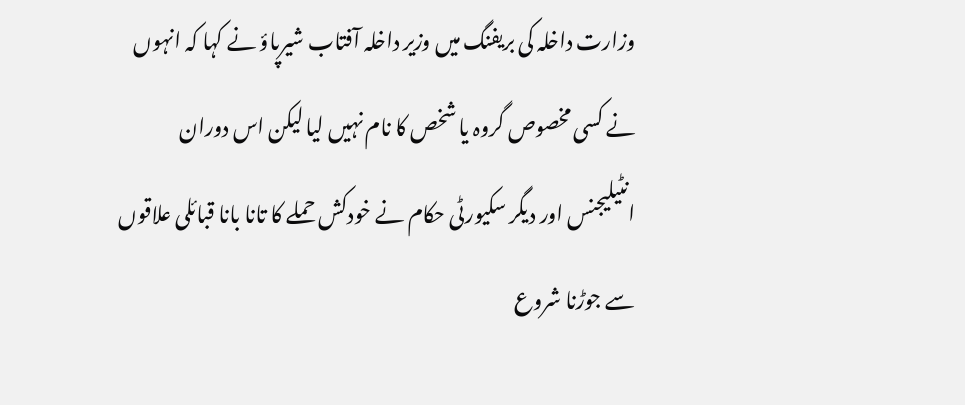وزارت داخلہ کی بریفنگ میں وزیر داخلہ آفتاب شیرپاؤ نے کہا کہ انہوں نے کسی مخصوص گروہ یا شخص کا نام نہیں لیا لیکن اس دوران انٹیلیجنس اور دیگر سکیورٹی حکام نے خودکش حملے کا تانا بانا قبائلی علاقوں سے جوڑنا شروع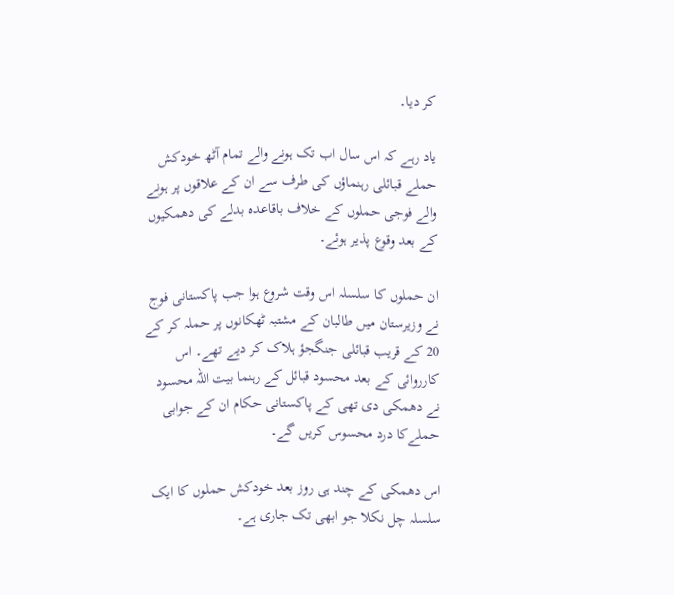کر دیا۔

یاد رہے کہ اس سال اب تک ہونے والے تمام آٹھ خودکش حملے قبائلی رہنماؤں کی طرف سے ان کے علاقوں پر ہونے والے فوجی حملوں کے خلاف باقاعدہ بدلے کی دھمکیوں کے بعد وقوع پذیر ہوئے۔

ان حملوں کا سلسلہ اس وقت شروع ہوا جب پاکستانی فوج نے وزیرستان میں طالبان کے مشتبہ ٹھکانوں پر حملہ کر کے 20 کے قریب قبائلی جنگجؤ ہلاک کر دیے تھے۔ اس کارروائی کے بعد محسود قبائل کے رہنما بیت اللہ محسود نے دھمکی دی تھی کے پاکستانی حکام ان کے جوابی حملےکا درد محسوس کریں گے۔

اس دھمکی کے چند ہی روز بعد خودکش حملوں کا ایک سلسلہ چل نکلا جو ابھی تک جاری ہے۔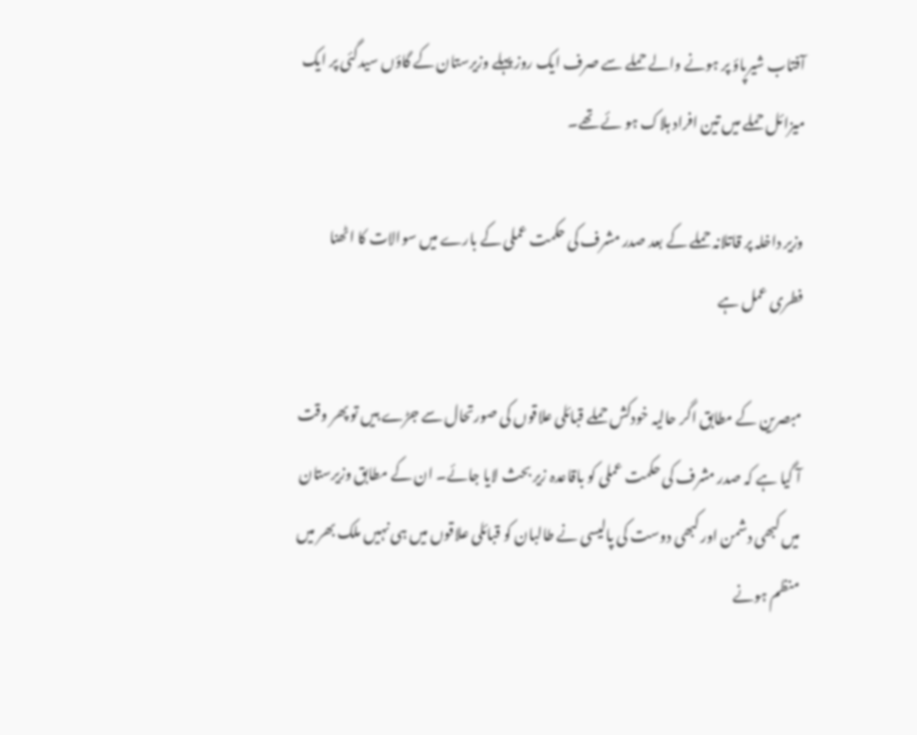آفتاب شیرپاؤ پر ہونے والے حملے سے صرف ایک روز پہلے وزیرستان کے گاؤں سیدگئی پر ایک میزائل حملے میں تین افراد ہلاک ہو ئے تھے۔

وزیر داخلہ پر قاتلانہ حملے کے بعد صدر مشرف کی حکمت عملی کے بارے میں سوالات کا اٹھنا فطری عمل ہے

مبصرین کے مطابق اگر حالیہ خودکش حملے قبائلی علاقوں کی صورتحال سے جڑے ہیں تو پھر وقت آ گیا ہے کہ صدر مشرف کی حکمت عملی کو باقاعدہ زیر بحث لایا جائے۔ ان کے مطابق وزیرستان میں کبھی دشمن اور کبھی دوست کی پالیسی نے طالبان کو قبائلی علاقوں میں ہی نہیں ملک بھر میں منظم ہونے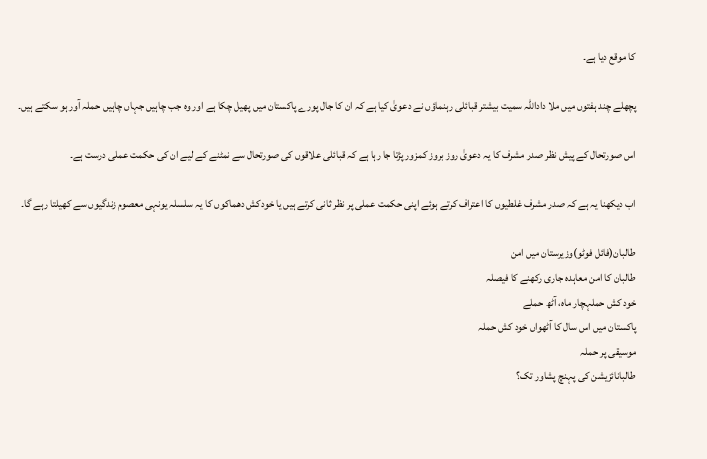کا موقع دیا ہے۔

پچھلے چند ہفتوں میں ملا داداللہ سمیت بیشتر قبائلی رہنماؤں نے دعویٰ کیا ہے کہ ان کا جال پورے پاکستان میں پھیل چکا ہے اور وہ جب چاہیں جہاں چاہیں حملہ آور ہو سکتے ہیں۔

اس صورتحال کے پیش نظر صدر مشرف کا یہ دعویٰ روز بروز کمزور پڑتا جا رہا ہے کہ قبائلی علاقوں کی صورتحال سے نمٹنے کے لیے ان کی حکمت عملی درست ہے۔

اب دیکھنا یہ ہے کہ صدر مشرف غلطیوں کا اعتراف کرتے ہوئے اپنی حکمت عملی پر نظر ثانی کرتے ہیں یا خودکش دھماکوں کا یہ سلسلہ یونہی معصوم زندگیوں سے کھیلتا رہے گا۔

طالبان(فائل فوٹو)وزیرستان میں امن
طالبان کا امن معاہدہ جاری رکھنے کا فیصلہ
خود کش حملہچار ماہ، آٹھ حملے
پاکستان میں اس سال کا آٹھواں خود کش حملہ
موسیقی پر حملہ
طالبانائزیشن کی پہنچ پشاور تک؟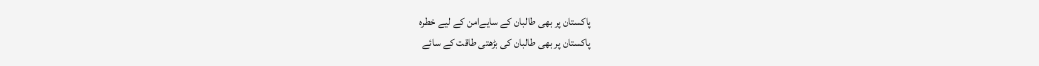پاکستان پر بھی طالبان کے سایےامن کے لیے خطرہ
پاکستان پر بھی طالبان کی بڑھتی طاقت کے سائے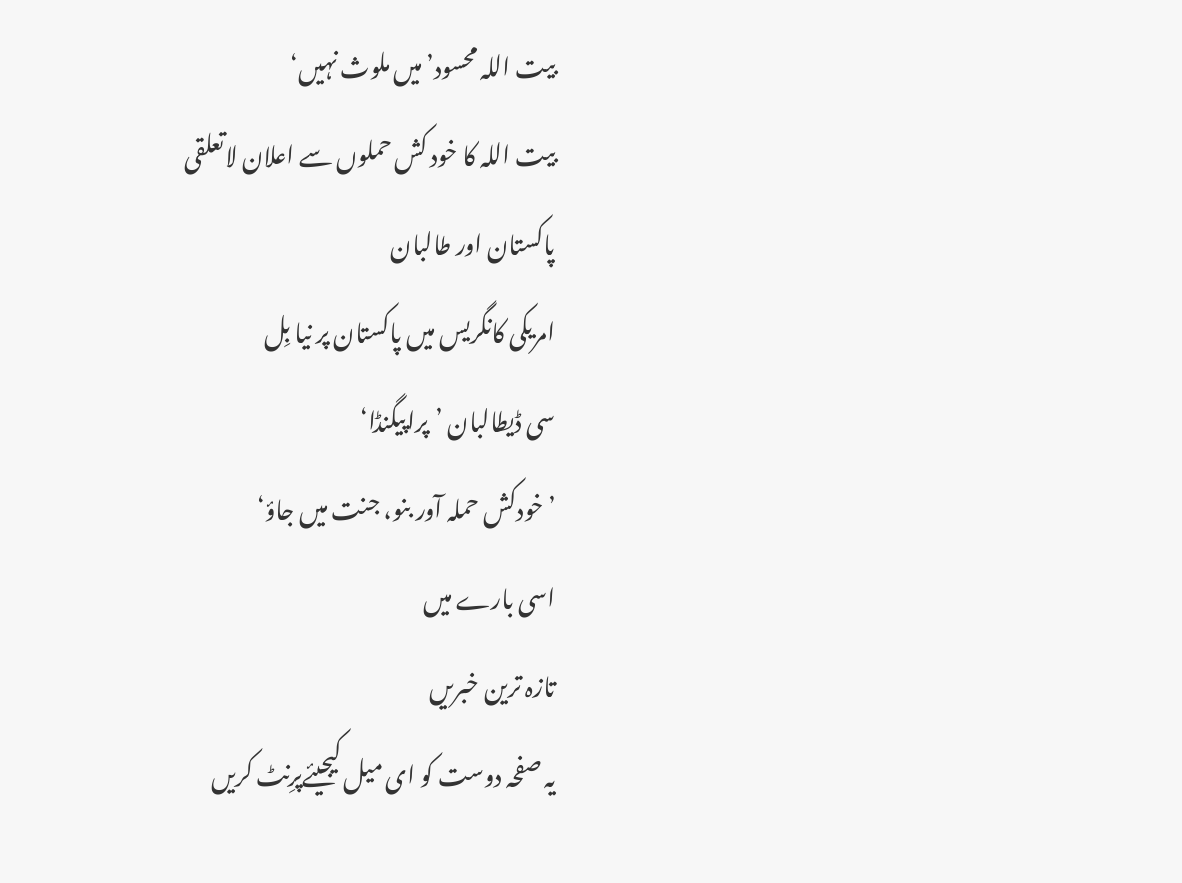بیت اللہ محسود’میں ملوث نہیں‘
بیت اللہ کا خود کش حملوں سے اعلان لاتعلقی
پاکستان اور طالبان
امریکی کانگریس میں پاکستان پر نیا بِل
سی ڈیطالبان ’پراپیگنڈا‘
’خودکش حملہ آور بنو، جنت میں جاؤ‘
اسی بارے میں
تازہ ترین خبریں
یہ صفحہ دوست کو ای میل کیجیئےپرِنٹ کریں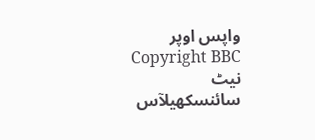واپس اوپر
Copyright BBC
نیٹ سائنسکھیلآس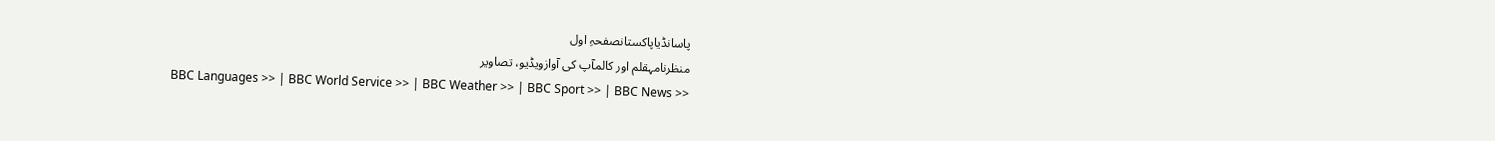پاسانڈیاپاکستانصفحہِ اول
منظرنامہقلم اور کالمآپ کی آوازویڈیو، تصاویر
BBC Languages >> | BBC World Service >> | BBC Weather >> | BBC Sport >> | BBC News >>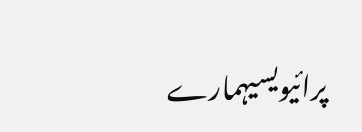پرائیویسیہمارے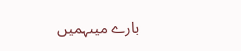بارے میںہمیں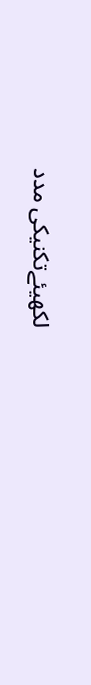لکھیئےتکنیکی مدد